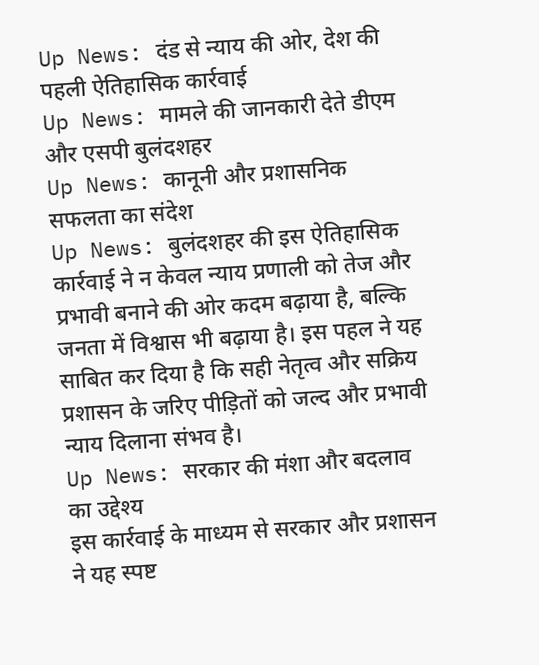Up News: दंड से न्याय की ओर, देश की पहली ऐतिहासिक कार्रवाई
Up News: मामले की जानकारी देते डीएम और एसपी बुलंदशहर
Up News: कानूनी और प्रशासनिक सफलता का संदेश
Up News: बुलंदशहर की इस ऐतिहासिक कार्रवाई ने न केवल न्याय प्रणाली को तेज और प्रभावी बनाने की ओर कदम बढ़ाया है, बल्कि जनता में विश्वास भी बढ़ाया है। इस पहल ने यह साबित कर दिया है कि सही नेतृत्व और सक्रिय प्रशासन के जरिए पीड़ितों को जल्द और प्रभावी न्याय दिलाना संभव है।
Up News: सरकार की मंशा और बदलाव का उद्देश्य
इस कार्रवाई के माध्यम से सरकार और प्रशासन ने यह स्पष्ट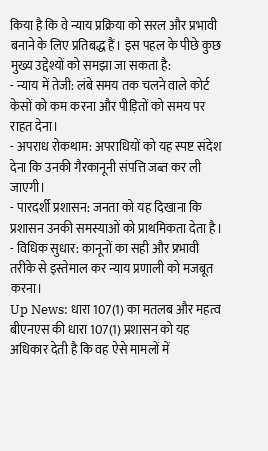किया है कि वे न्याय प्रक्रिया को सरल और प्रभावी बनाने के लिए प्रतिबद्ध हैं। इस पहल के पीछे कुछ मुख्य उद्देश्यों को समझा जा सकता है:
- न्याय में तेजी: लंबे समय तक चलने वाले कोर्ट केसों को कम करना और पीड़ितों को समय पर राहत देना।
- अपराध रोकथाम: अपराधियों को यह स्पष्ट संदेश देना कि उनकी गैरकानूनी संपत्ति जब्त कर ली जाएगी।
- पारदर्शी प्रशासन: जनता को यह दिखाना कि प्रशासन उनकी समस्याओं को प्राथमिकता देता है।
- विधिक सुधार: कानूनों का सही और प्रभावी तरीके से इस्तेमाल कर न्याय प्रणाली को मजबूत करना।
Up News: धारा 107(1) का मतलब और महत्व
बीएनएस की धारा 107(1) प्रशासन को यह अधिकार देती है कि वह ऐसे मामलों में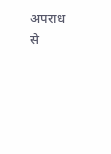अपराध से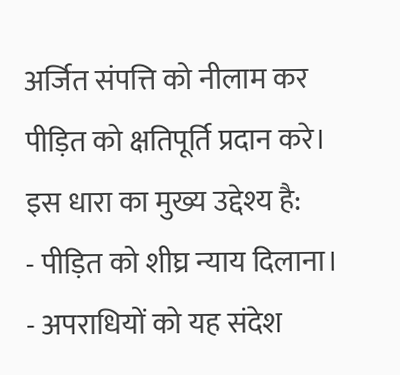अर्जित संपत्ति को नीलाम कर पीड़ित को क्षतिपूर्ति प्रदान करे। इस धारा का मुख्य उद्देश्य है:
- पीड़ित को शीघ्र न्याय दिलाना।
- अपराधियों को यह संदेश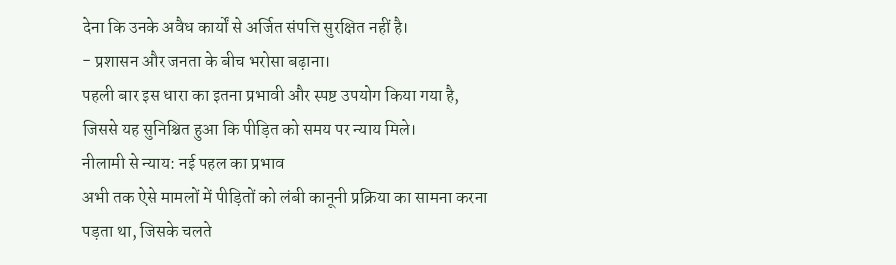देना कि उनके अवैध कार्यों से अर्जित संपत्ति सुरक्षित नहीं है।
- प्रशासन और जनता के बीच भरोसा बढ़ाना।
पहली बार इस धारा का इतना प्रभावी और स्पष्ट उपयोग किया गया है, जिससे यह सुनिश्चित हुआ कि पीड़ित को समय पर न्याय मिले।
नीलामी से न्याय: नई पहल का प्रभाव
अभी तक ऐसे मामलों में पीड़ितों को लंबी कानूनी प्रक्रिया का सामना करना पड़ता था, जिसके चलते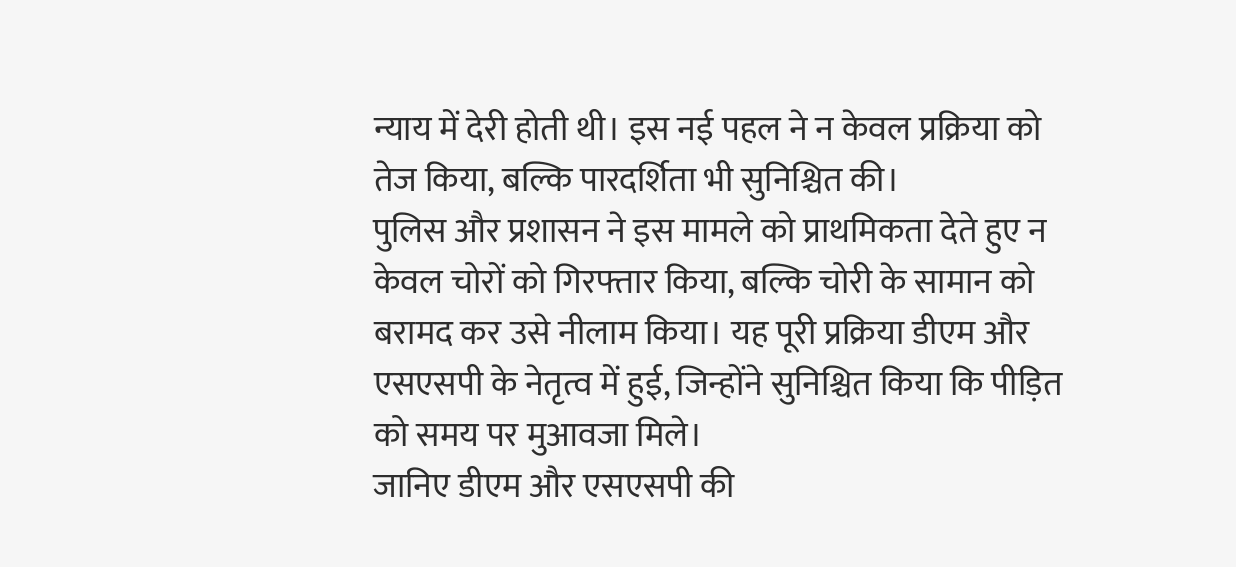न्याय में देरी होती थी। इस नई पहल ने न केवल प्रक्रिया को तेज किया, बल्कि पारदर्शिता भी सुनिश्चित की।
पुलिस और प्रशासन ने इस मामले को प्राथमिकता देते हुए न केवल चोरों को गिरफ्तार किया, बल्कि चोरी के सामान को बरामद कर उसे नीलाम किया। यह पूरी प्रक्रिया डीएम और एसएसपी के नेतृत्व में हुई, जिन्होंने सुनिश्चित किया कि पीड़ित को समय पर मुआवजा मिले।
जानिए डीएम और एसएसपी की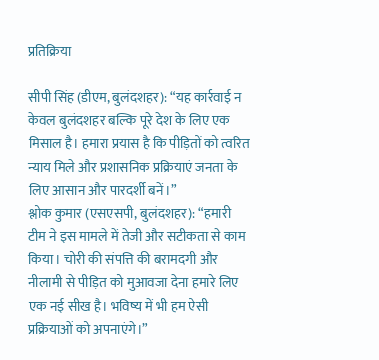प्रतिक्रिया

सीपी सिंह (डीएम, बुलंदशहर): “यह कार्रवाई न केवल बुलंदशहर बल्कि पूरे देश के लिए एक मिसाल है। हमारा प्रयास है कि पीड़ितों को त्वरित न्याय मिले और प्रशासनिक प्रक्रियाएं जनता के लिए आसान और पारदर्शी बनें।”
श्लोक कुमार (एसएसपी, बुलंदशहर): “हमारी टीम ने इस मामले में तेजी और सटीकता से काम किया। चोरी की संपत्ति की बरामदगी और नीलामी से पीड़ित को मुआवजा देना हमारे लिए एक नई सीख है। भविष्य में भी हम ऐसी प्रक्रियाओं को अपनाएंगे।”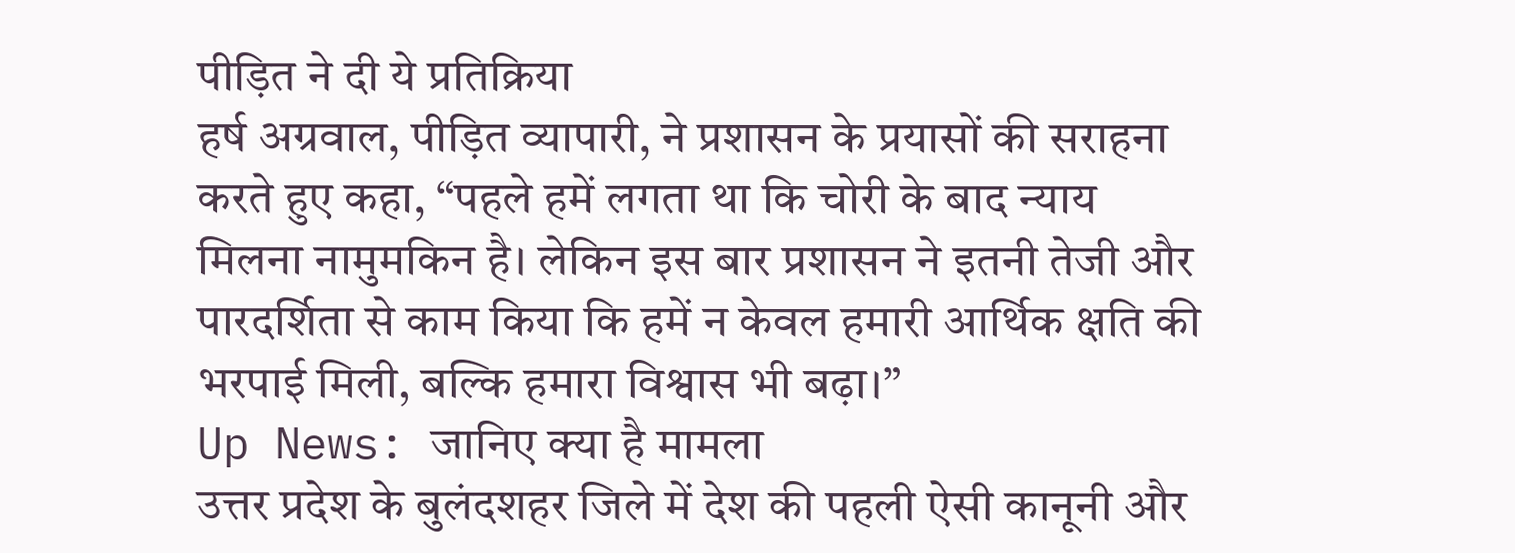पीड़ित ने दी ये प्रतिक्रिया
हर्ष अग्रवाल, पीड़ित व्यापारी, ने प्रशासन के प्रयासों की सराहना करते हुए कहा, “पहले हमें लगता था कि चोरी के बाद न्याय मिलना नामुमकिन है। लेकिन इस बार प्रशासन ने इतनी तेजी और पारदर्शिता से काम किया कि हमें न केवल हमारी आर्थिक क्षति की भरपाई मिली, बल्कि हमारा विश्वास भी बढ़ा।”
Up News: जानिए क्या है मामला
उत्तर प्रदेश के बुलंदशहर जिले में देश की पहली ऐसी कानूनी और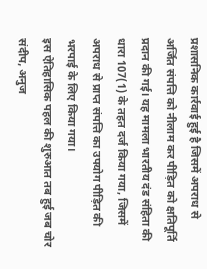प्रशासनिक कार्रवाई हुई है जिसमें अपराध से अर्जित संपत्ति को नीलाम कर पीड़ित को क्षतिपूर्ति प्रदान की गई। यह मामला भारतीय दंड संहिता की धारा 107(1) के तहत दर्ज किया गया, जिसमें अपराध से प्राप्त संपत्ति का उपयोग पीड़ित की भरपाई के लिए किया गया।
इस ऐतिहासिक पहल की शुरुआत तब हुई जब चोर संदीप, अनुज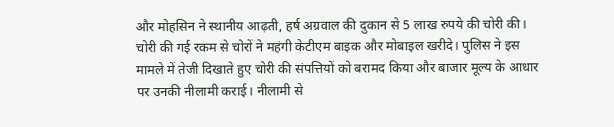और मोहसिन ने स्थानीय आढ़ती, हर्ष अग्रवाल की दुकान से 5 लाख रुपये की चोरी की। चोरी की गई रकम से चोरों ने महंगी केटीएम बाइक और मोबाइल खरीदे। पुलिस ने इस मामले में तेजी दिखाते हुए चोरी की संपत्तियों को बरामद किया और बाजार मूल्य के आधार पर उनकी नीलामी कराई। नीलामी से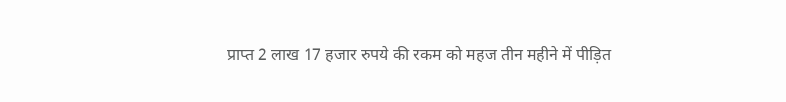प्राप्त 2 लाख 17 हजार रुपये की रकम को महज तीन महीने में पीड़ित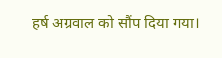हर्ष अग्रवाल को सौंप दिया गया।